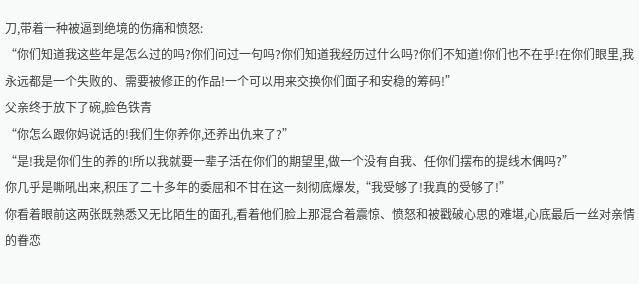刀,带着一种被逼到绝境的伤痛和愤怒:
“你们知道我这些年是怎么过的吗?你们问过一句吗?你们知道我经历过什么吗?你们不知道!你们也不在乎!在你们眼里,我永远都是一个失败的、需要被修正的作品!一个可以用来交换你们面子和安稳的筹码!”
父亲终于放下了碗,脸色铁青
“你怎么跟你妈说话的!我们生你养你,还养出仇来了?”
“是!我是你们生的养的!所以我就要一辈子活在你们的期望里,做一个没有自我、任你们摆布的提线木偶吗?”
你几乎是嘶吼出来,积压了二十多年的委屈和不甘在这一刻彻底爆发,“我受够了!我真的受够了!”
你看着眼前这两张既熟悉又无比陌生的面孔,看着他们脸上那混合着震惊、愤怒和被戳破心思的难堪,心底最后一丝对亲情的眷恋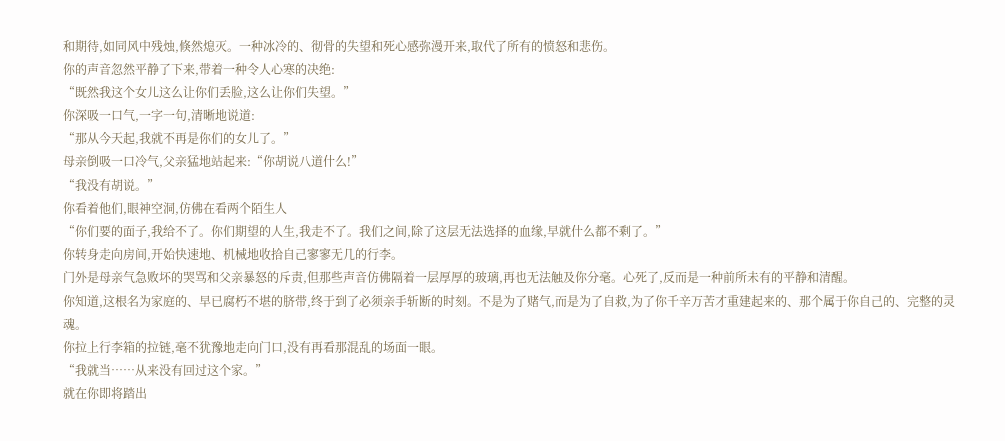和期待,如同风中残烛,倏然熄灭。一种冰冷的、彻骨的失望和死心感弥漫开来,取代了所有的愤怒和悲伤。
你的声音忽然平静了下来,带着一种令人心寒的决绝:
“既然我这个女儿这么让你们丢脸,这么让你们失望。”
你深吸一口气,一字一句,清晰地说道:
“那从今天起,我就不再是你们的女儿了。”
母亲倒吸一口冷气,父亲猛地站起来:“你胡说八道什么!”
“我没有胡说。”
你看着他们,眼神空洞,仿佛在看两个陌生人
“你们要的面子,我给不了。你们期望的人生,我走不了。我们之间,除了这层无法选择的血缘,早就什么都不剩了。”
你转身走向房间,开始快速地、机械地收拾自己寥寥无几的行李。
门外是母亲气急败坏的哭骂和父亲暴怒的斥责,但那些声音仿佛隔着一层厚厚的玻璃,再也无法触及你分毫。心死了,反而是一种前所未有的平静和清醒。
你知道,这根名为家庭的、早已腐朽不堪的脐带,终于到了必须亲手斩断的时刻。不是为了赌气,而是为了自救,为了你千辛万苦才重建起来的、那个属于你自己的、完整的灵魂。
你拉上行李箱的拉链,毫不犹豫地走向门口,没有再看那混乱的场面一眼。
“我就当……从来没有回过这个家。”
就在你即将踏出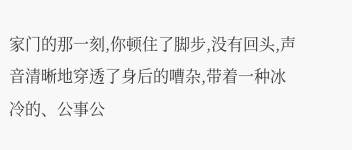家门的那一刻,你顿住了脚步,没有回头,声音清晰地穿透了身后的嘈杂,带着一种冰冷的、公事公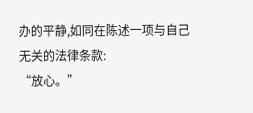办的平静,如同在陈述一项与自己无关的法律条款:
“放心。”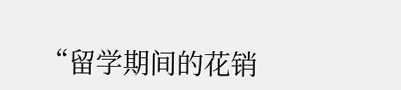“留学期间的花销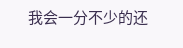我会一分不少的还